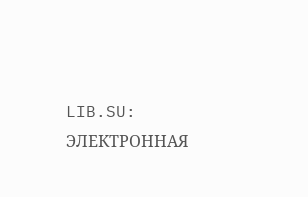LIB.SU: ЭЛЕКТРОННАЯ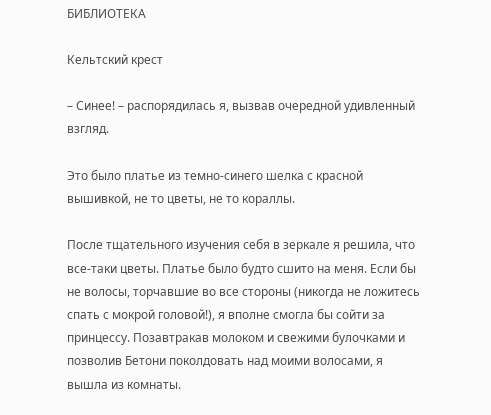БИБЛИОТЕКА

Кельтский крест

– Синее! – распорядилась я, вызвав очередной удивленный взгляд.

Это было платье из темно‑синего шелка с красной вышивкой, не то цветы, не то кораллы.

После тщательного изучения себя в зеркале я решила, что все‑таки цветы. Платье было будто сшито на меня. Если бы не волосы, торчавшие во все стороны (никогда не ложитесь спать с мокрой головой!), я вполне смогла бы сойти за принцессу. Позавтракав молоком и свежими булочками и позволив Бетони поколдовать над моими волосами, я вышла из комнаты.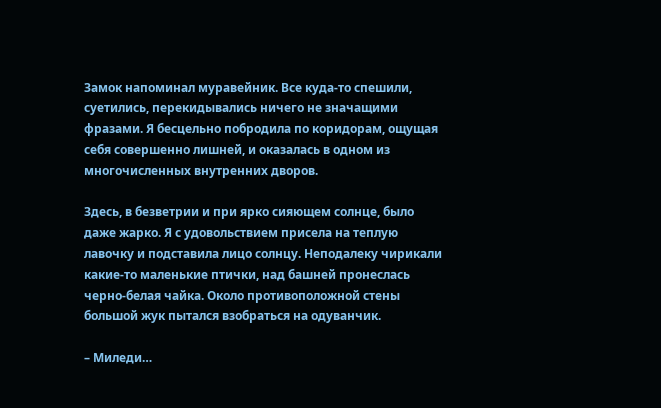Замок напоминал муравейник. Все куда‑то спешили, суетились, перекидывались ничего не значащими фразами. Я бесцельно побродила по коридорам, ощущая себя совершенно лишней, и оказалась в одном из многочисленных внутренних дворов.

Здесь, в безветрии и при ярко сияющем солнце, было даже жарко. Я с удовольствием присела на теплую лавочку и подставила лицо солнцу. Неподалеку чирикали какие‑то маленькие птички, над башней пронеслась черно‑белая чайка. Около противоположной стены большой жук пытался взобраться на одуванчик.

– Миледи…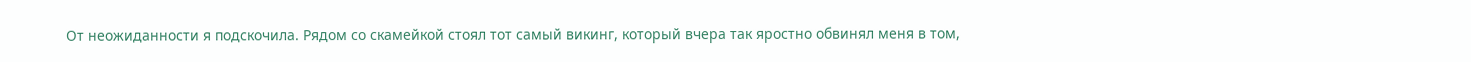От неожиданности я подскочила. Рядом со скамейкой стоял тот самый викинг, который вчера так яростно обвинял меня в том,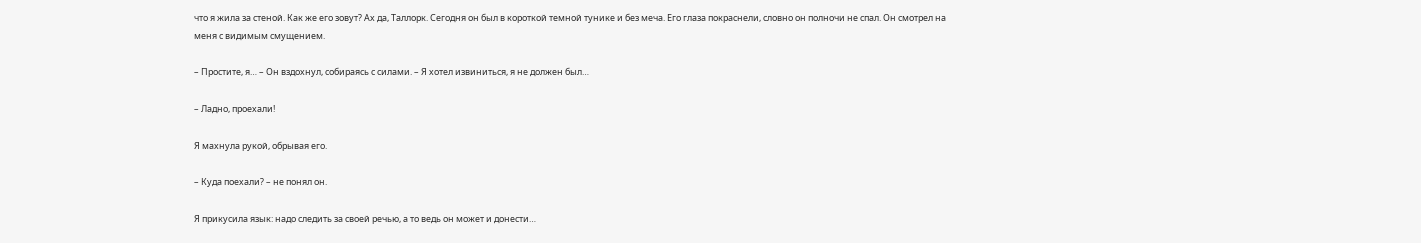что я жила за стеной. Как же его зовут? Ах да, Таллорк. Сегодня он был в короткой темной тунике и без меча. Его глаза покраснели, словно он полночи не спал. Он смотрел на меня с видимым смущением.

– Простите, я… – Он вздохнул, собираясь с силами. – Я хотел извиниться, я не должен был…

– Ладно, проехали!

Я махнула рукой, обрывая его.

– Куда поехали? – не понял он.

Я прикусила язык: надо следить за своей речью, а то ведь он может и донести…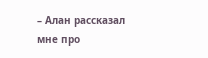– Алан рассказал мне про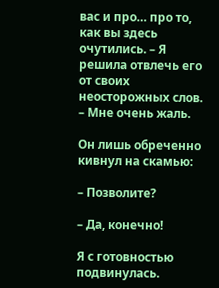вас и про… про то, как вы здесь очутились. – Я решила отвлечь его от своих неосторожных слов. – Мне очень жаль.

Он лишь обреченно кивнул на скамью:

– Позволите?

– Да, конечно!

Я с готовностью подвинулась.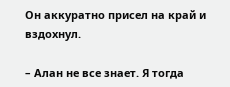Он аккуратно присел на край и вздохнул.

– Алан не все знает. Я тогда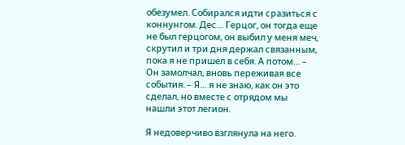обезумел. Собирался идти сразиться с коннунгом. Дес… Герцог, он тогда еще не был герцогом, он выбил у меня меч, скрутил и три дня держал связанным, пока я не пришел в себя. А потом… – Он замолчал, вновь переживая все события. – Я… я не знаю, как он это сделал, но вместе с отрядом мы нашли этот легион.

Я недоверчиво взглянула на него.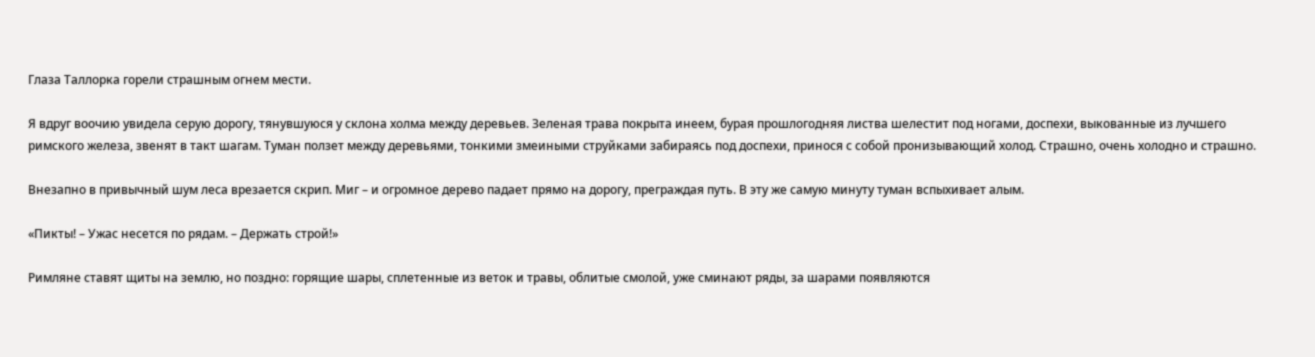Глаза Таллорка горели страшным огнем мести.

Я вдруг воочию увидела серую дорогу, тянувшуюся у склона холма между деревьев. Зеленая трава покрыта инеем, бурая прошлогодняя листва шелестит под ногами, доспехи, выкованные из лучшего римского железа, звенят в такт шагам. Туман ползет между деревьями, тонкими змеиными струйками забираясь под доспехи, принося с собой пронизывающий холод. Страшно, очень холодно и страшно.

Внезапно в привычный шум леса врезается скрип. Миг – и огромное дерево падает прямо на дорогу, преграждая путь. В эту же самую минуту туман вспыхивает алым.

«Пикты! – Ужас несется по рядам. – Держать строй!»

Римляне ставят щиты на землю, но поздно: горящие шары, сплетенные из веток и травы, облитые смолой, уже сминают ряды, за шарами появляются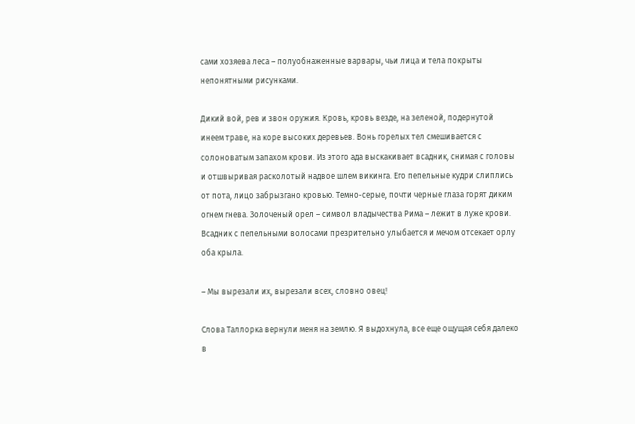сами хозяева леса – полуобнаженные варвары, чьи лица и тела покрыты непонятными рисунками.

Дикий вой, рев и звон оружия. Кровь, кровь везде, на зеленой, подернутой инеем траве, на коре высоких деревьев. Вонь горелых тел смешивается с солоноватым запахом крови. Из этого ада выскакивает всадник, снимая с головы и отшвыривая расколотый надвое шлем викинга. Его пепельные кудри слиплись от пота, лицо забрызгано кровью. Темно‑серые, почти черные глаза горят диким огнем гнева. Золоченый орел – символ владычества Рима – лежит в луже крови. Всадник с пепельными волосами презрительно улыбается и мечом отсекает орлу оба крыла.

– Мы вырезали их, вырезали всех, словно овец!

Слова Таллорка вернули меня на землю. Я выдохнула, все еще ощущая себя далеко в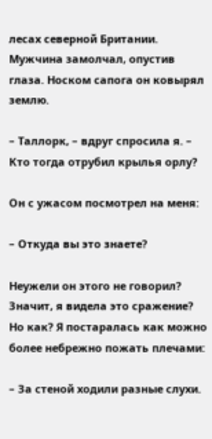лесах северной Британии. Мужчина замолчал, опустив глаза. Носком сапога он ковырял землю.

– Таллорк, – вдруг спросила я. – Кто тогда отрубил крылья орлу?

Он с ужасом посмотрел на меня:

– Откуда вы это знаете?

Неужели он этого не говорил? Значит, я видела это сражение? Но как? Я постаралась как можно более небрежно пожать плечами:

– За стеной ходили разные слухи.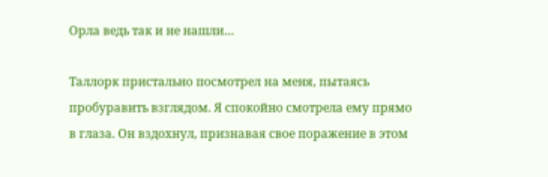Орла ведь так и не нашли…

Таллорк пристально посмотрел на меня, пытаясь пробуравить взглядом. Я спокойно смотрела ему прямо в глаза. Он вздохнул, признавая свое поражение в этом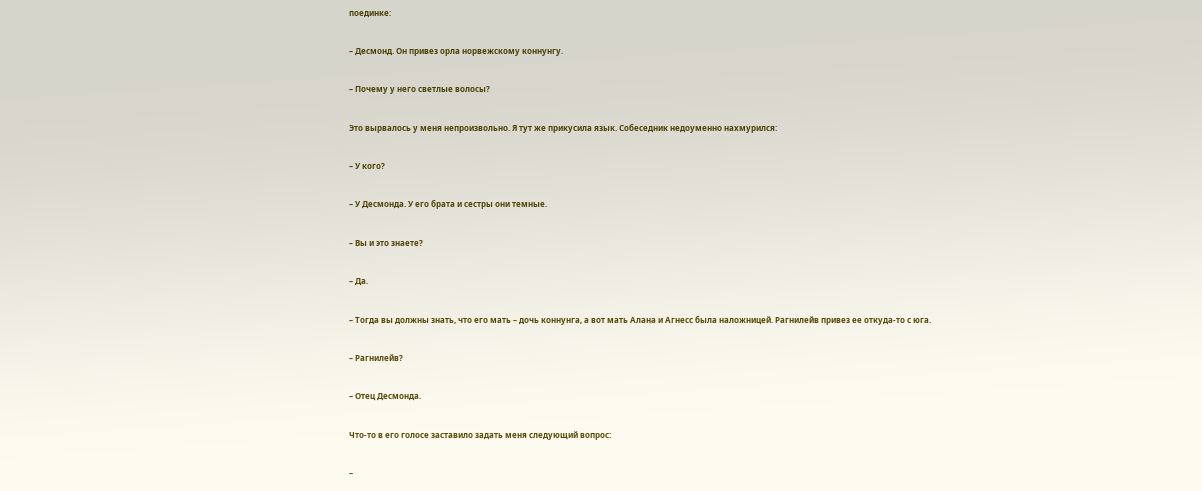поединке:

– Десмонд. Он привез орла норвежскому коннунгу.

– Почему у него светлые волосы?

Это вырвалось у меня непроизвольно. Я тут же прикусила язык. Собеседник недоуменно нахмурился:

– У кого?

– У Десмонда. У его брата и сестры они темные.

– Вы и это знаете?

– Да.

– Тогда вы должны знать, что его мать – дочь коннунга, а вот мать Алана и Агнесс была наложницей. Рагнилейв привез ее откуда‑то с юга.

– Рагнилейв?

– Отец Десмонда.

Что‑то в его голосе заставило задать меня следующий вопрос:

–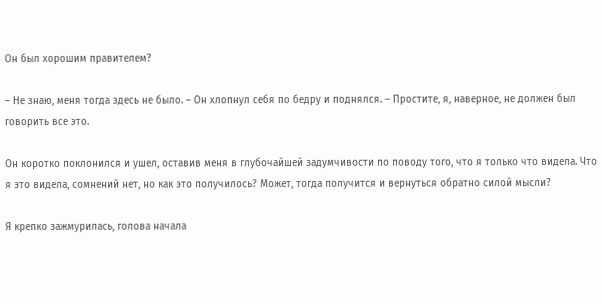Он был хорошим правителем?

– Не знаю, меня тогда здесь не было. – Он хлопнул себя по бедру и поднялся. – Простите, я, наверное, не должен был говорить все это.

Он коротко поклонился и ушел, оставив меня в глубочайшей задумчивости по поводу того, что я только что видела. Что я это видела, сомнений нет, но как это получилось? Может, тогда получится и вернуться обратно силой мысли?

Я крепко зажмурилась, голова начала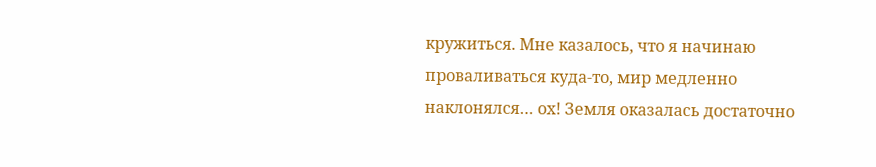кружиться. Мне казалось, что я начинаю проваливаться куда‑то, мир медленно наклонялся… ох! Земля оказалась достаточно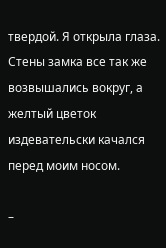твердой. Я открыла глаза. Стены замка все так же возвышались вокруг, а желтый цветок издевательски качался перед моим носом.

–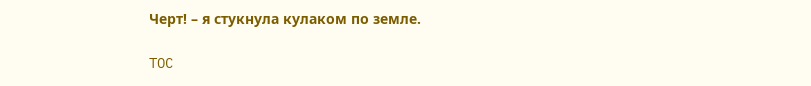Черт! – я стукнула кулаком по земле.

TOC